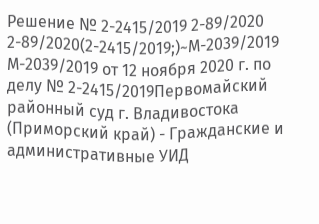Решение № 2-2415/2019 2-89/2020 2-89/2020(2-2415/2019;)~М-2039/2019 М-2039/2019 от 12 ноября 2020 г. по делу № 2-2415/2019Первомайский районный суд г. Владивостока (Приморский край) - Гражданские и административные УИД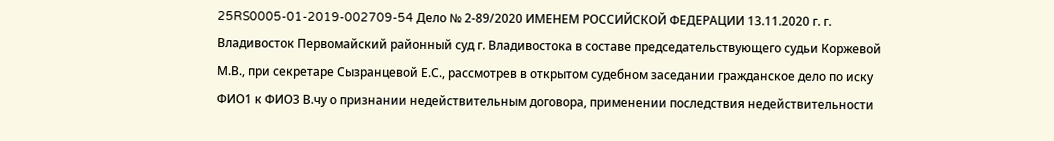25RS0005-01-2019-002709-54 Дело № 2-89/2020 ИМЕНЕМ РОССИЙСКОЙ ФЕДЕРАЦИИ 13.11.2020 г. г. Владивосток Первомайский районный суд г. Владивостока в составе председательствующего судьи Коржевой М.В., при секретаре Сызранцевой Е.С., рассмотрев в открытом судебном заседании гражданское дело по иску ФИО1 к ФИО3 В.чу о признании недействительным договора, применении последствия недействительности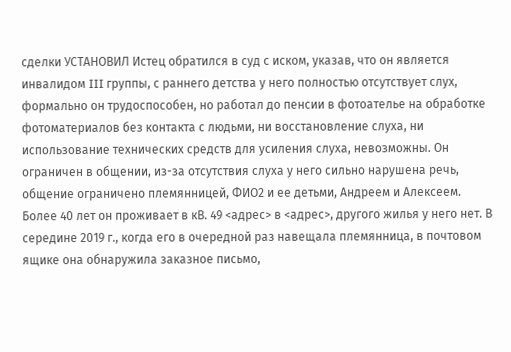сделки УСТАНОВИЛ Истец обратился в суд с иском, указав, что он является инвалидом III группы, с раннего детства у него полностью отсутствует слух, формально он трудоспособен, но работал до пенсии в фотоателье на обработке фотоматериалов без контакта с людьми, ни восстановление слуха, ни использование технических средств для усиления слуха, невозможны. Он ограничен в общении, из-за отсутствия слуха у него сильно нарушена речь, общение ограничено племянницей, ФИО2 и ее детьми, Андреем и Алексеем. Более 40 лет он проживает в кВ. 49 <адрес> в <адрес>, другого жилья у него нет. В середине 2019 г., когда его в очередной раз навещала племянница, в почтовом ящике она обнаружила заказное письмо,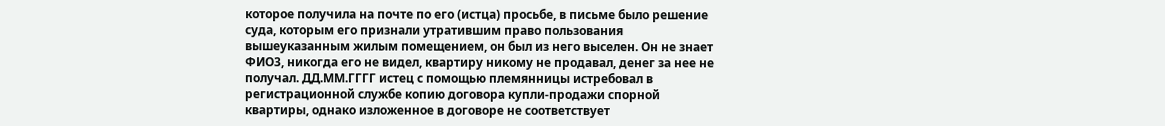которое получила на почте по его (истца) просьбе, в письме было решение суда, которым его признали утратившим право пользования вышеуказанным жилым помещением, он был из него выселен. Он не знает ФИО3, никогда его не видел, квартиру никому не продавал, денег за нее не получал. ДД.ММ.ГГГГ истец с помощью племянницы истребовал в регистрационной службе копию договора купли-продажи спорной квартиры, однако изложенное в договоре не соответствует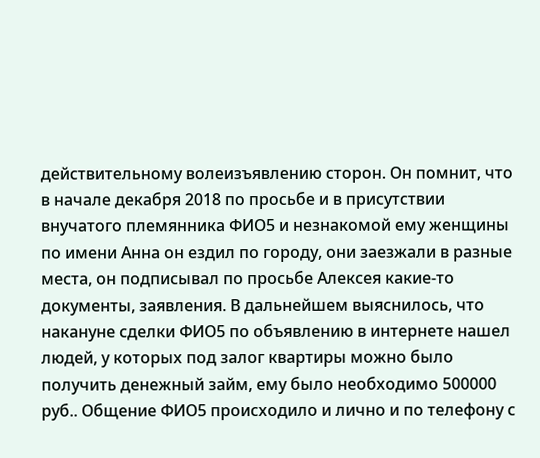действительному волеизъявлению сторон. Он помнит, что в начале декабря 2018 по просьбе и в присутствии внучатого племянника ФИО5 и незнакомой ему женщины по имени Анна он ездил по городу, они заезжали в разные места, он подписывал по просьбе Алексея какие-то документы, заявления. В дальнейшем выяснилось, что накануне сделки ФИО5 по объявлению в интернете нашел людей, у которых под залог квартиры можно было получить денежный займ, ему было необходимо 500000 руб.. Общение ФИО5 происходило и лично и по телефону с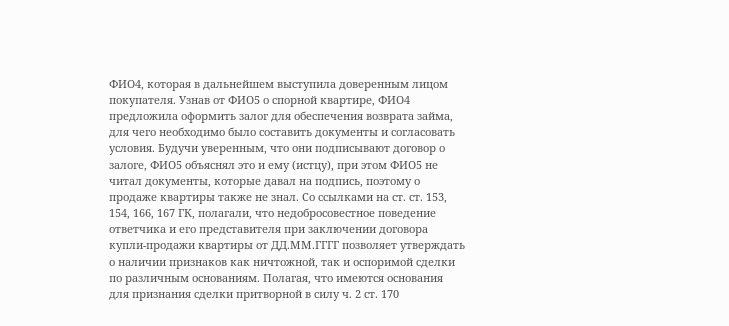ФИО4, которая в дальнейшем выступила доверенным лицом покупателя. Узнав от ФИО5 о спорной квартире, ФИО4 предложила оформить залог для обеспечения возврата займа, для чего необходимо было составить документы и согласовать условия. Будучи уверенным, что они подписывают договор о залоге, ФИО5 объяснял это и ему (истцу), при этом ФИО5 не читал документы, которые давал на подпись, поэтому о продаже квартиры также не знал. Со ссылками на ст. ст. 153, 154, 166, 167 ГК, полагали, что недобросовестное поведение ответчика и его представителя при заключении договора купли-продажи квартиры от ДД.ММ.ГГГГ позволяет утверждать о наличии признаков как ничтожной, так и оспоримой сделки по различным основаниям. Полагая, что имеются основания для признания сделки притворной в силу ч. 2 ст. 170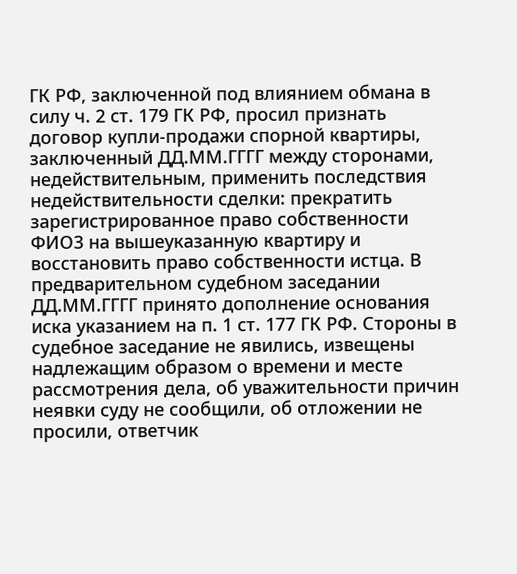ГК РФ, заключенной под влиянием обмана в силу ч. 2 ст. 179 ГК РФ, просил признать договор купли-продажи спорной квартиры, заключенный ДД.ММ.ГГГГ между сторонами, недействительным, применить последствия недействительности сделки: прекратить зарегистрированное право собственности ФИО3 на вышеуказанную квартиру и восстановить право собственности истца. В предварительном судебном заседании ДД.ММ.ГГГГ принято дополнение основания иска указанием на п. 1 ст. 177 ГК РФ. Стороны в судебное заседание не явились, извещены надлежащим образом о времени и месте рассмотрения дела, об уважительности причин неявки суду не сообщили, об отложении не просили, ответчик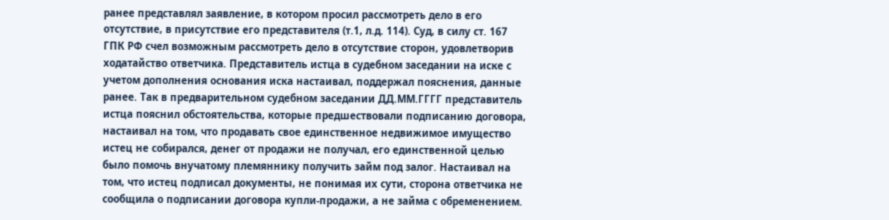ранее представлял заявление, в котором просил рассмотреть дело в его отсутствие, в присутствие его представителя (т.1, л.д. 114). Суд, в силу ст. 167 ГПК РФ счел возможным рассмотреть дело в отсутствие сторон, удовлетворив ходатайство ответчика. Представитель истца в судебном заседании на иске с учетом дополнения основания иска настаивал, поддержал пояснения, данные ранее. Так в предварительном судебном заседании ДД.ММ.ГГГГ представитель истца пояснил обстоятельства, которые предшествовали подписанию договора, настаивал на том, что продавать свое единственное недвижимое имущество истец не собирался, денег от продажи не получал, его единственной целью было помочь внучатому племяннику получить займ под залог. Настаивал на том, что истец подписал документы, не понимая их сути, сторона ответчика не сообщила о подписании договора купли-продажи, а не займа с обременением.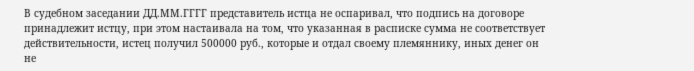В судебном заседании ДД.ММ.ГГГГ представитель истца не оспаривал, что подпись на договоре принадлежит истцу, при этом настаивала на том, что указанная в расписке сумма не соответствует действительности, истец получил 500000 руб., которые и отдал своему племяннику, иных денег он не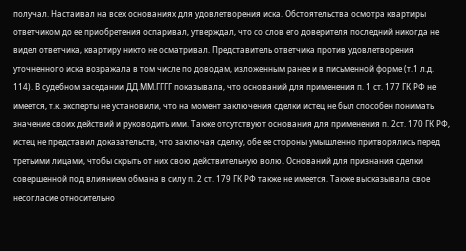получал. Настаивал на всех основаниях для удовлетворения иска. Обстоятельства осмотра квартиры ответчиком до ее приобретения оспаривал, утверждал, что со слов его доверителя последний никогда не видел ответчика, квартиру никто не осматривал. Представитель ответчика против удовлетворения уточненного иска возражала в том числе по доводам, изложенным ранее и в письменной форме (т.1 л.д. 114). В судебном заседании ДД.ММ.ГГГГ показывала, что оснований для применения п. 1 ст. 177 ГК РФ не имеется, т.к. эксперты не установили, что на момент заключения сделки истец не был способен понимать значение своих действий и руководить ими. Также отсутствуют основания для применения п. 2ст. 170 ГК РФ, истец не представил доказательств, что заключая сделку, обе ее стороны умышленно притворялись перед третьими лицами, чтобы скрыть от них свою действительную волю. Оснований для признания сделки совершенной под влиянием обмана в силу п. 2 ст. 179 ГК РФ также не имеется. Также высказывала свое несогласие относительно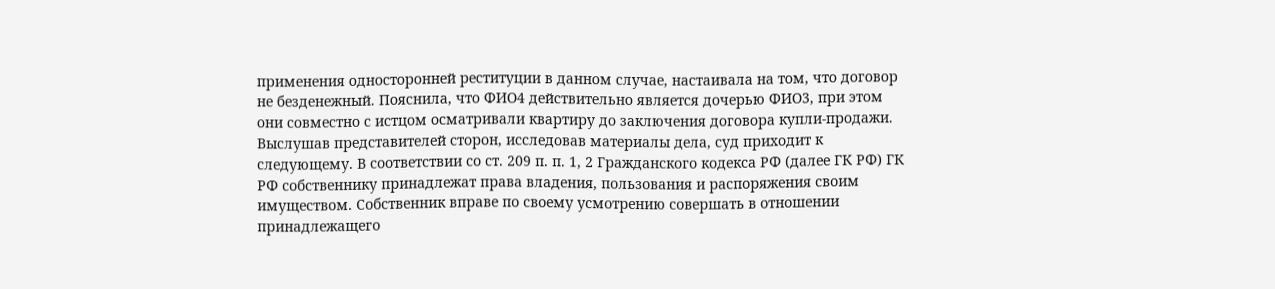применения односторонней реституции в данном случае, настаивала на том, что договор не безденежный. Пояснила, что ФИО4 действительно является дочерью ФИО3, при этом они совместно с истцом осматривали квартиру до заключения договора купли-продажи. Выслушав представителей сторон, исследовав материалы дела, суд приходит к следующему. В соответствии со ст. 209 п. п. 1, 2 Гражданского кодекса РФ (далее ГК РФ) ГК РФ собственнику принадлежат права владения, пользования и распоряжения своим имуществом. Собственник вправе по своему усмотрению совершать в отношении принадлежащего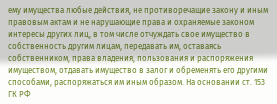ему имущества любые действия, не противоречащие закону и иным правовым актам и не нарушающие права и охраняемые законом интересы других лиц, в том числе отчуждать свое имущество в собственность другим лицам, передавать им, оставаясь собственником, права владения, пользования и распоряжения имуществом, отдавать имущество в залог и обременять его другими способами, распоряжаться им иным образом. На основании ст. 153 ГК РФ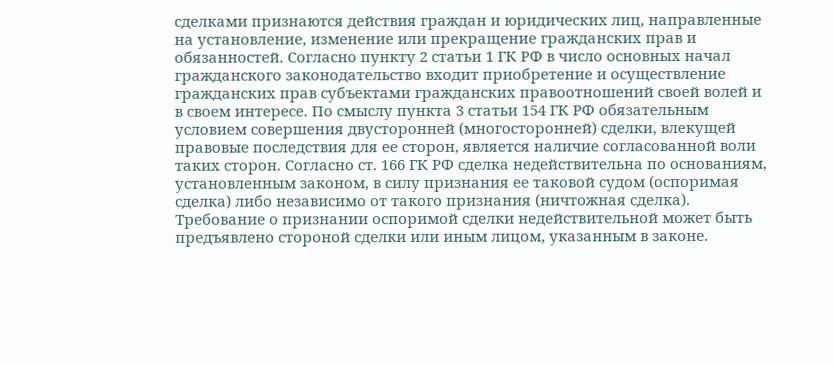сделками признаются действия граждан и юридических лиц, направленные на установление, изменение или прекращение гражданских прав и обязанностей. Согласно пункту 2 статьи 1 ГК РФ в число основных начал гражданского законодательство входит приобретение и осуществление гражданских прав субъектами гражданских правоотношений своей волей и в своем интересе. По смыслу пункта 3 статьи 154 ГК РФ обязательным условием совершения двусторонней (многосторонней) сделки, влекущей правовые последствия для ее сторон, является наличие согласованной воли таких сторон. Согласно ст. 166 ГК РФ сделка недействительна по основаниям, установленным законом, в силу признания ее таковой судом (оспоримая сделка) либо независимо от такого признания (ничтожная сделка). Требование о признании оспоримой сделки недействительной может быть предъявлено стороной сделки или иным лицом, указанным в законе.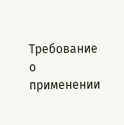Требование о применении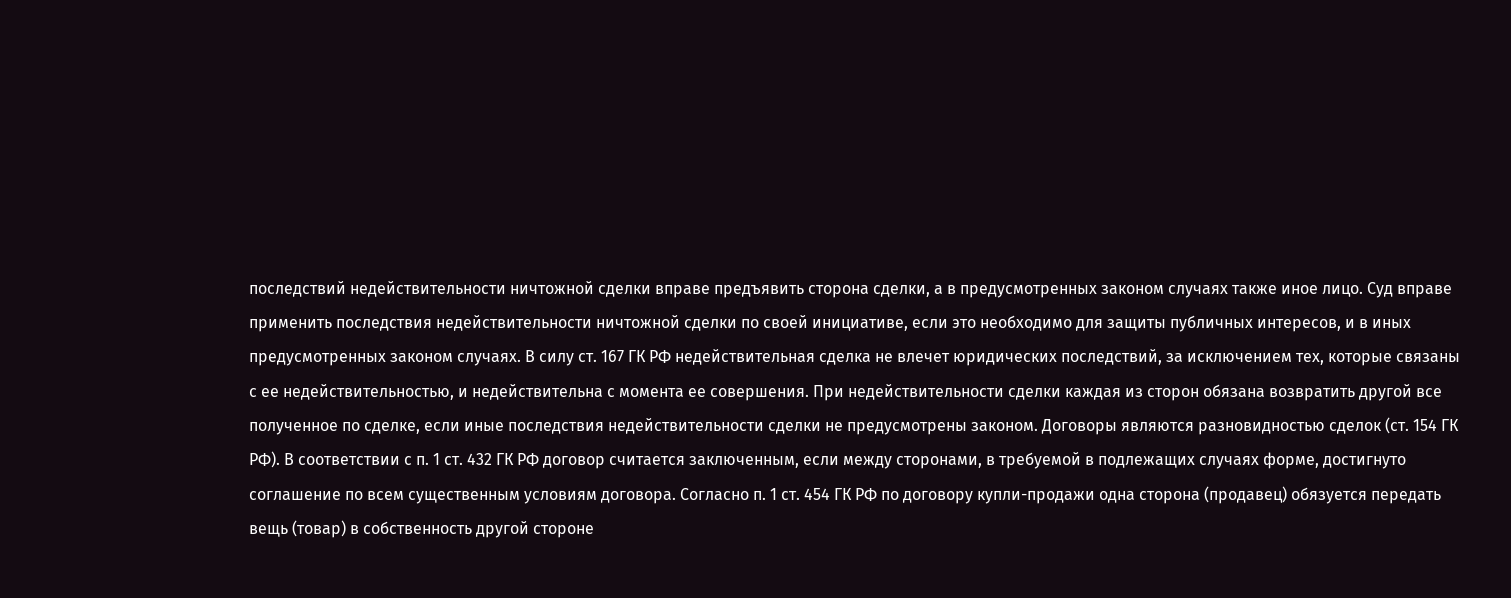последствий недействительности ничтожной сделки вправе предъявить сторона сделки, а в предусмотренных законом случаях также иное лицо. Суд вправе применить последствия недействительности ничтожной сделки по своей инициативе, если это необходимо для защиты публичных интересов, и в иных предусмотренных законом случаях. В силу ст. 167 ГК РФ недействительная сделка не влечет юридических последствий, за исключением тех, которые связаны с ее недействительностью, и недействительна с момента ее совершения. При недействительности сделки каждая из сторон обязана возвратить другой все полученное по сделке, если иные последствия недействительности сделки не предусмотрены законом. Договоры являются разновидностью сделок (ст. 154 ГК РФ). В соответствии с п. 1 ст. 432 ГК РФ договор считается заключенным, если между сторонами, в требуемой в подлежащих случаях форме, достигнуто соглашение по всем существенным условиям договора. Согласно п. 1 ст. 454 ГК РФ по договору купли-продажи одна сторона (продавец) обязуется передать вещь (товар) в собственность другой стороне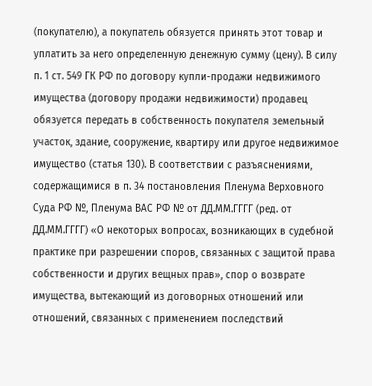(покупателю), а покупатель обязуется принять этот товар и уплатить за него определенную денежную сумму (цену). В силу п. 1 ст. 549 ГК РФ по договору купли-продажи недвижимого имущества (договору продажи недвижимости) продавец обязуется передать в собственность покупателя земельный участок, здание, сооружение, квартиру или другое недвижимое имущество (статья 130). В соответствии с разъяснениями, содержащимися в п. 34 постановления Пленума Верховного Суда РФ №, Пленума ВАС РФ № от ДД.ММ.ГГГГ (ред. от ДД.ММ.ГГГГ) «О некоторых вопросах, возникающих в судебной практике при разрешении споров, связанных с защитой права собственности и других вещных прав», спор о возврате имущества, вытекающий из договорных отношений или отношений, связанных с применением последствий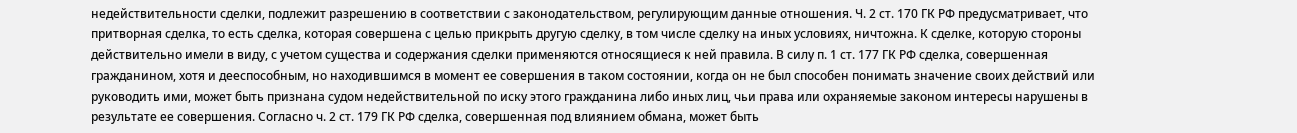недействительности сделки, подлежит разрешению в соответствии с законодательством, регулирующим данные отношения. Ч. 2 ст. 170 ГК РФ предусматривает, что притворная сделка, то есть сделка, которая совершена с целью прикрыть другую сделку, в том числе сделку на иных условиях, ничтожна. К сделке, которую стороны действительно имели в виду, с учетом существа и содержания сделки применяются относящиеся к ней правила. В силу п. 1 ст. 177 ГК РФ сделка, совершенная гражданином, хотя и дееспособным, но находившимся в момент ее совершения в таком состоянии, когда он не был способен понимать значение своих действий или руководить ими, может быть признана судом недействительной по иску этого гражданина либо иных лиц, чьи права или охраняемые законом интересы нарушены в результате ее совершения. Согласно ч. 2 ст. 179 ГК РФ сделка, совершенная под влиянием обмана, может быть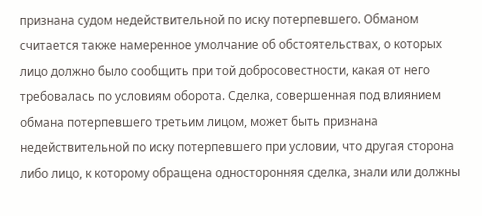признана судом недействительной по иску потерпевшего. Обманом считается также намеренное умолчание об обстоятельствах, о которых лицо должно было сообщить при той добросовестности, какая от него требовалась по условиям оборота. Сделка, совершенная под влиянием обмана потерпевшего третьим лицом, может быть признана недействительной по иску потерпевшего при условии, что другая сторона либо лицо, к которому обращена односторонняя сделка, знали или должны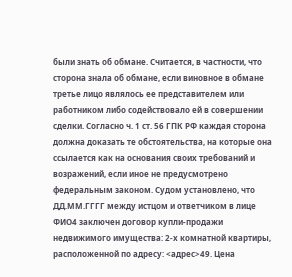были знать об обмане. Считается, в частности, что сторона знала об обмане, если виновное в обмане третье лицо являлось ее представителем или работником либо содействовало ей в совершении сделки. Согласно ч. 1 ст. 56 ГПК РФ каждая сторона должна доказать те обстоятельства, на которые она ссылается как на основания своих требований и возражений, если иное не предусмотрено федеральным законом. Судом установлено, что ДД.ММ.ГГГГ между истцом и ответчиком в лице ФИО4 заключен договор купли-продажи недвижимого имущества: 2-х комнатной квартиры, расположенной по адресу: <адрес>49. Цена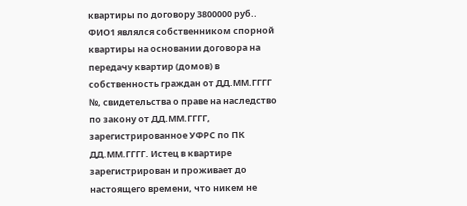квартиры по договору 3800000 руб.. ФИО1 являлся собственником спорной квартиры на основании договора на передачу квартир (домов) в собственность граждан от ДД.ММ.ГГГГ №, свидетельства о праве на наследство по закону от ДД.ММ.ГГГГ, зарегистрированное УФРС по ПК ДД.ММ.ГГГГ. Истец в квартире зарегистрирован и проживает до настоящего времени, что никем не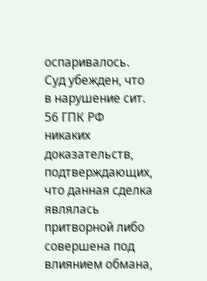оспаривалось. Суд убежден, что в нарушение сит. 56 ГПК РФ никаких доказательств, подтверждающих, что данная сделка являлась притворной либо совершена под влиянием обмана,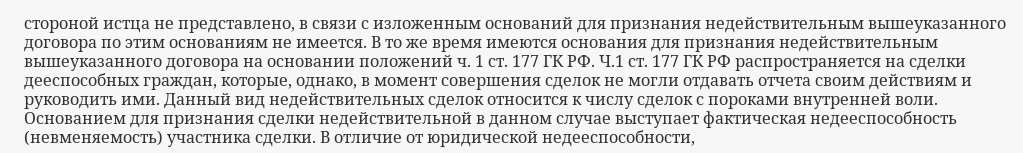стороной истца не представлено, в связи с изложенным оснований для признания недействительным вышеуказанного договора по этим основаниям не имеется. В то же время имеются основания для признания недействительным вышеуказанного договора на основании положений ч. 1 ст. 177 ГК РФ. Ч.1 ст. 177 ГК РФ распространяется на сделки дееспособных граждан, которые, однако, в момент совершения сделок не могли отдавать отчета своим действиям и руководить ими. Данный вид недействительных сделок относится к числу сделок с пороками внутренней воли. Основанием для признания сделки недействительной в данном случае выступает фактическая недееспособность (невменяемость) участника сделки. В отличие от юридической недееспособности,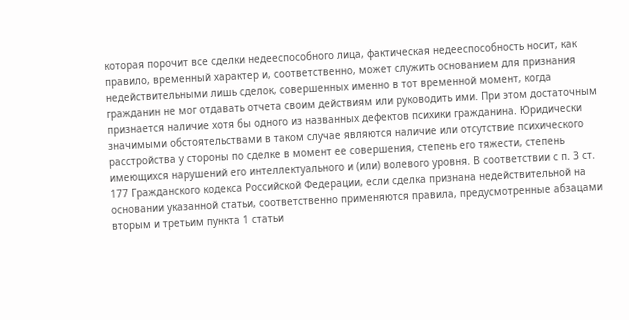которая порочит все сделки недееспособного лица, фактическая недееспособность носит, как правило, временный характер и, соответственно, может служить основанием для признания недействительными лишь сделок, совершенных именно в тот временной момент, когда гражданин не мог отдавать отчета своим действиям или руководить ими. При этом достаточным признается наличие хотя бы одного из названных дефектов психики гражданина. Юридически значимыми обстоятельствами в таком случае являются наличие или отсутствие психического расстройства у стороны по сделке в момент ее совершения, степень его тяжести, степень имеющихся нарушений его интеллектуального и (или) волевого уровня. В соответствии с п. 3 ст. 177 Гражданского кодекса Российской Федерации, если сделка признана недействительной на основании указанной статьи, соответственно применяются правила, предусмотренные абзацами вторым и третьим пункта 1 статьи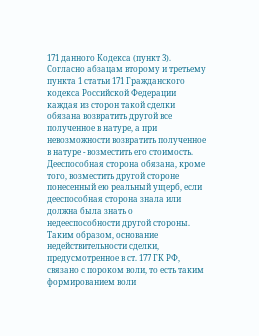171 данного Кодекса (пункт 3). Согласно абзацам второму и третьему пункта 1 статьи 171 Гражданского кодекса Российской Федерации каждая из сторон такой сделки обязана возвратить другой все полученное в натуре, а при невозможности возвратить полученное в натуре - возместить его стоимость. Дееспособная сторона обязана, кроме того, возместить другой стороне понесенный ею реальный ущерб, если дееспособная сторона знала или должна была знать о недееспособности другой стороны. Таким образом, основание недействительности сделки, предусмотренное в ст. 177 ГК РФ, связано с пороком воли, то есть таким формированием воли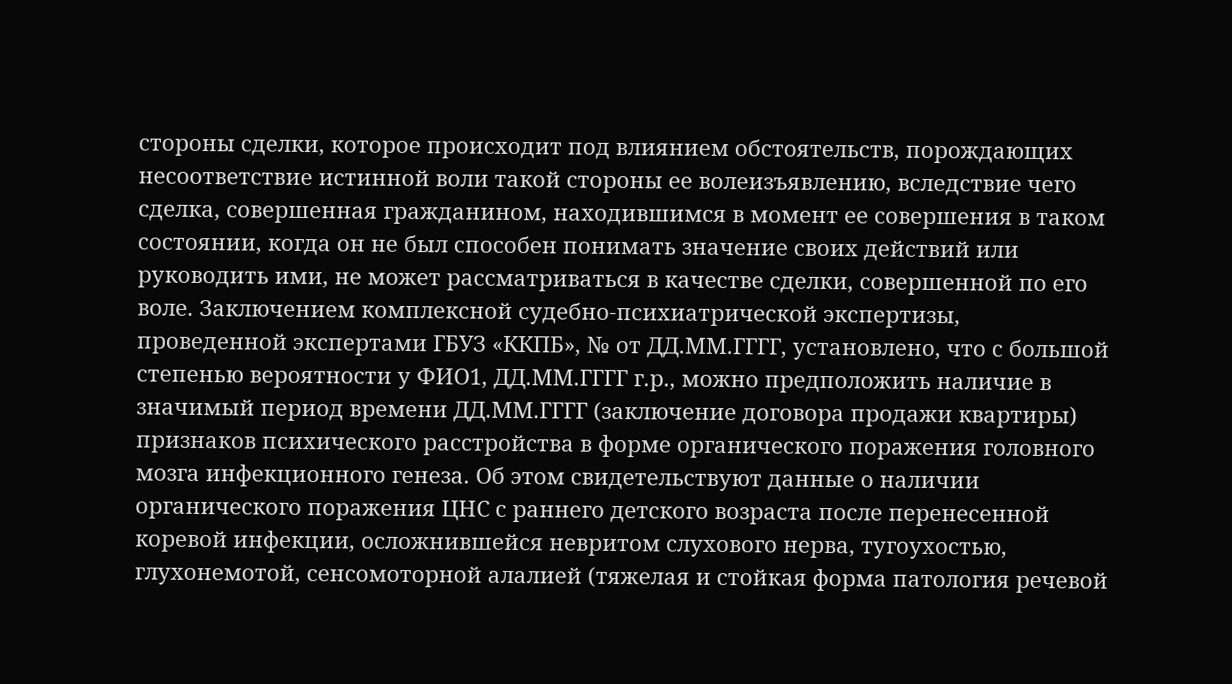стороны сделки, которое происходит под влиянием обстоятельств, порождающих несоответствие истинной воли такой стороны ее волеизъявлению, вследствие чего сделка, совершенная гражданином, находившимся в момент ее совершения в таком состоянии, когда он не был способен понимать значение своих действий или руководить ими, не может рассматриваться в качестве сделки, совершенной по его воле. Заключением комплексной судебно-психиатрической экспертизы, проведенной экспертами ГБУЗ «ККПБ», № от ДД.ММ.ГГГГ, установлено, что с большой степенью вероятности у ФИО1, ДД.ММ.ГГГГ г.р., можно предположить наличие в значимый период времени ДД.ММ.ГГГГ (заключение договора продажи квартиры) признаков психического расстройства в форме органического поражения головного мозга инфекционного генеза. Об этом свидетельствуют данные о наличии органического поражения ЦНС с раннего детского возраста после перенесенной коревой инфекции, осложнившейся невритом слухового нерва, тугоухостью, глухонемотой, сенсомоторной алалией (тяжелая и стойкая форма патология речевой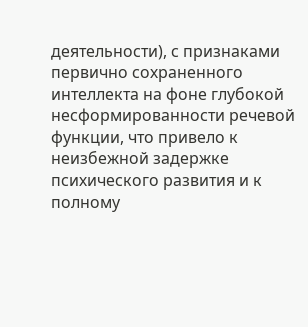деятельности), с признаками первично сохраненного интеллекта на фоне глубокой несформированности речевой функции, что привело к неизбежной задержке психического развития и к полному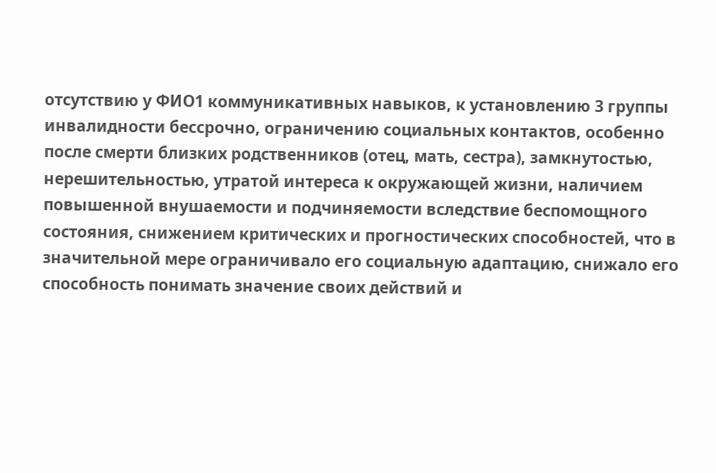отсутствию у ФИО1 коммуникативных навыков, к установлению 3 группы инвалидности бессрочно, ограничению социальных контактов, особенно после смерти близких родственников (отец, мать, сестра), замкнутостью, нерешительностью, утратой интереса к окружающей жизни, наличием повышенной внушаемости и подчиняемости вследствие беспомощного состояния, снижением критических и прогностических способностей, что в значительной мере ограничивало его социальную адаптацию, снижало его способность понимать значение своих действий и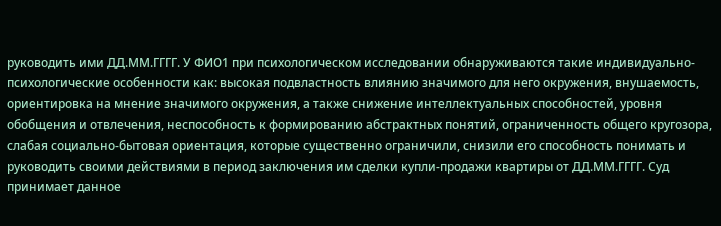руководить ими ДД.ММ.ГГГГ. У ФИО1 при психологическом исследовании обнаруживаются такие индивидуально-психологические особенности как: высокая подвластность влиянию значимого для него окружения, внушаемость, ориентировка на мнение значимого окружения, а также снижение интеллектуальных способностей, уровня обобщения и отвлечения, неспособность к формированию абстрактных понятий, ограниченность общего кругозора, слабая социально-бытовая ориентация, которые существенно ограничили, снизили его способность понимать и руководить своими действиями в период заключения им сделки купли-продажи квартиры от ДД.ММ.ГГГГ. Суд принимает данное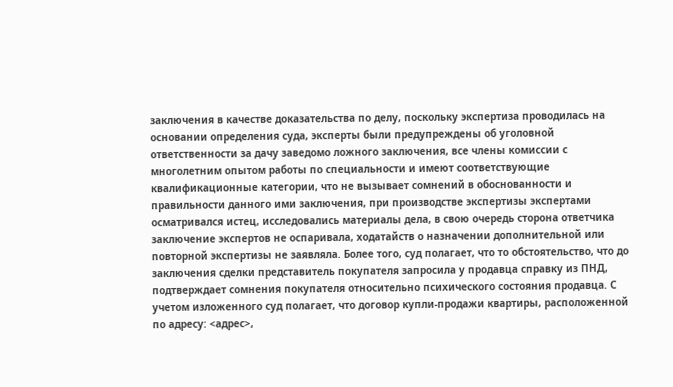заключения в качестве доказательства по делу, поскольку экспертиза проводилась на основании определения суда, эксперты были предупреждены об уголовной ответственности за дачу заведомо ложного заключения, все члены комиссии с многолетним опытом работы по специальности и имеют соответствующие квалификационные категории, что не вызывает сомнений в обоснованности и правильности данного ими заключения, при производстве экспертизы экспертами осматривался истец, исследовались материалы дела, в свою очередь сторона ответчика заключение экспертов не оспаривала, ходатайств о назначении дополнительной или повторной экспертизы не заявляла. Более того, суд полагает, что то обстоятельство, что до заключения сделки представитель покупателя запросила у продавца справку из ПНД, подтверждает сомнения покупателя относительно психического состояния продавца. С учетом изложенного суд полагает, что договор купли-продажи квартиры, расположенной по адресу: <адрес>,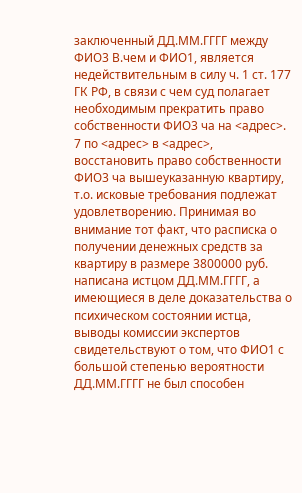заключенный ДД.ММ.ГГГГ между ФИО3 В.чем и ФИО1, является недействительным в силу ч. 1 ст. 177 ГК РФ, в связи с чем суд полагает необходимым прекратить право собственности ФИО3 ча на <адрес>. 7 по <адрес> в <адрес>, восстановить право собственности ФИО3 ча вышеуказанную квартиру, т.о. исковые требования подлежат удовлетворению. Принимая во внимание тот факт, что расписка о получении денежных средств за квартиру в размере 3800000 руб. написана истцом ДД.ММ.ГГГГ, а имеющиеся в деле доказательства о психическом состоянии истца, выводы комиссии экспертов свидетельствуют о том, что ФИО1 с большой степенью вероятности ДД.ММ.ГГГГ не был способен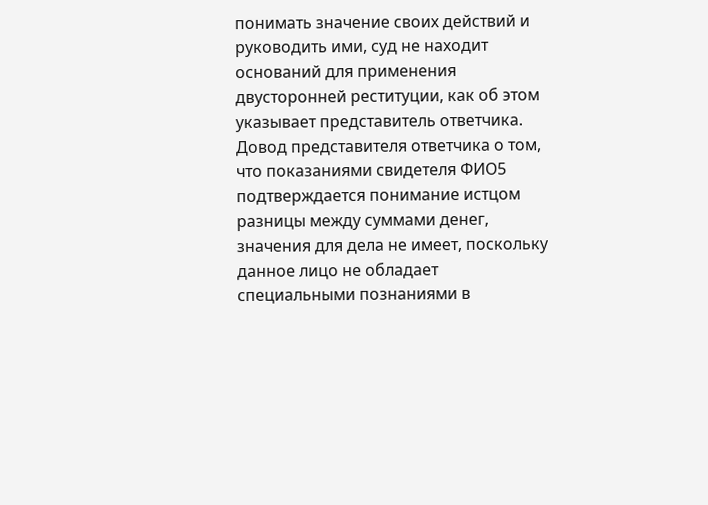понимать значение своих действий и руководить ими, суд не находит оснований для применения двусторонней реституции, как об этом указывает представитель ответчика. Довод представителя ответчика о том, что показаниями свидетеля ФИО5 подтверждается понимание истцом разницы между суммами денег, значения для дела не имеет, поскольку данное лицо не обладает специальными познаниями в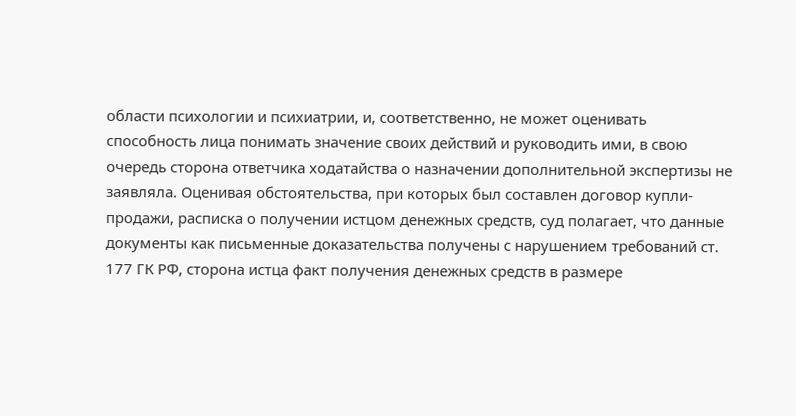области психологии и психиатрии, и, соответственно, не может оценивать способность лица понимать значение своих действий и руководить ими, в свою очередь сторона ответчика ходатайства о назначении дополнительной экспертизы не заявляла. Оценивая обстоятельства, при которых был составлен договор купли-продажи, расписка о получении истцом денежных средств, суд полагает, что данные документы как письменные доказательства получены с нарушением требований ст. 177 ГК РФ, сторона истца факт получения денежных средств в размере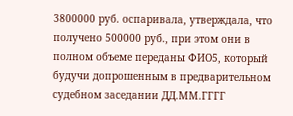3800000 руб. оспаривала, утверждала, что получено 500000 руб., при этом они в полном объеме переданы ФИО5, который будучи допрошенным в предварительном судебном заседании ДД.ММ.ГГГГ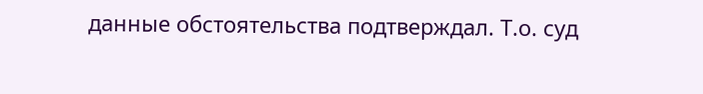данные обстоятельства подтверждал. Т.о. суд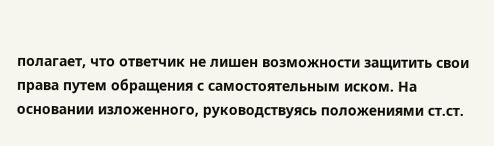полагает, что ответчик не лишен возможности защитить свои права путем обращения с самостоятельным иском. На основании изложенного, руководствуясь положениями ст.ст.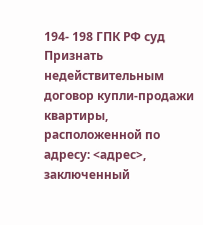194- 198 ГПК РФ суд Признать недействительным договор купли-продажи квартиры, расположенной по адресу: <адрес>, заключенный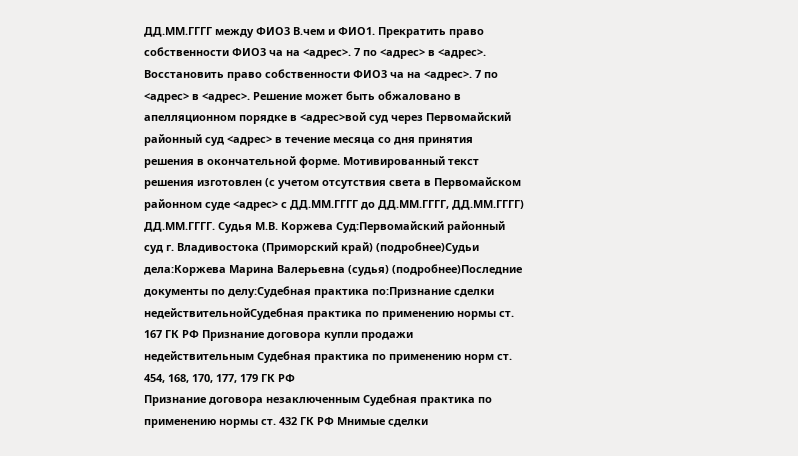ДД.ММ.ГГГГ между ФИО3 В.чем и ФИО1. Прекратить право собственности ФИО3 ча на <адрес>. 7 по <адрес> в <адрес>. Восстановить право собственности ФИО3 ча на <адрес>. 7 по <адрес> в <адрес>. Решение может быть обжаловано в апелляционном порядке в <адрес>вой суд через Первомайский районный суд <адрес> в течение месяца со дня принятия решения в окончательной форме. Мотивированный текст решения изготовлен (с учетом отсутствия света в Первомайском районном суде <адрес> с ДД.ММ.ГГГГ до ДД.ММ.ГГГГ, ДД.ММ.ГГГГ) ДД.ММ.ГГГГ. Судья М.В. Коржева Суд:Первомайский районный суд г. Владивостока (Приморский край) (подробнее)Судьи дела:Коржева Марина Валерьевна (судья) (подробнее)Последние документы по делу:Судебная практика по:Признание сделки недействительнойСудебная практика по применению нормы ст. 167 ГК РФ Признание договора купли продажи недействительным Судебная практика по применению норм ст. 454, 168, 170, 177, 179 ГК РФ
Признание договора незаключенным Судебная практика по применению нормы ст. 432 ГК РФ Мнимые сделки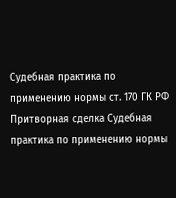Судебная практика по применению нормы ст. 170 ГК РФ Притворная сделка Судебная практика по применению нормы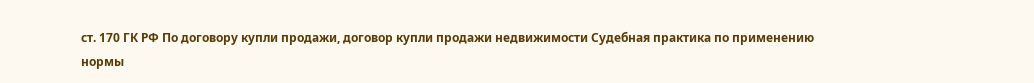ст. 170 ГК РФ По договору купли продажи, договор купли продажи недвижимости Судебная практика по применению нормы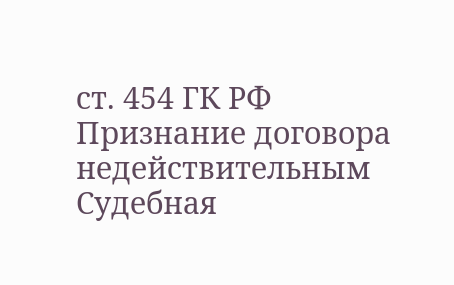ст. 454 ГК РФ Признание договора недействительным Судебная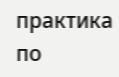практика по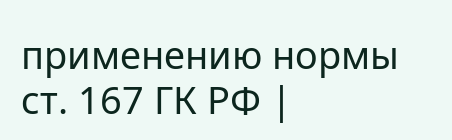применению нормы ст. 167 ГК РФ |